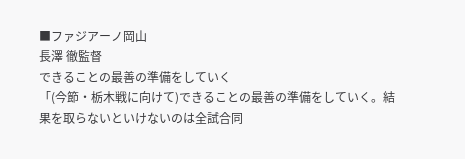■ファジアーノ岡山
長澤 徹監督
できることの最善の準備をしていく
「(今節・栃木戦に向けて)できることの最善の準備をしていく。結果を取らないといけないのは全試合同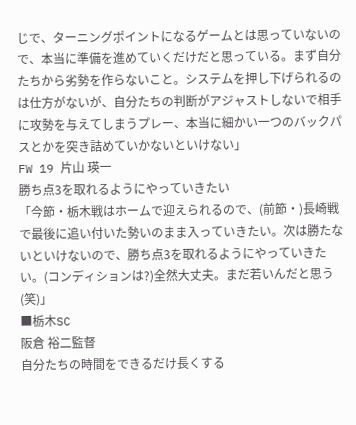じで、ターニングポイントになるゲームとは思っていないので、本当に準備を進めていくだけだと思っている。まず自分たちから劣勢を作らないこと。システムを押し下げられるのは仕方がないが、自分たちの判断がアジャストしないで相手に攻勢を与えてしまうプレー、本当に細かい一つのバックパスとかを突き詰めていかないといけない」
FW 19 片山 瑛一
勝ち点3を取れるようにやっていきたい
「今節・栃木戦はホームで迎えられるので、(前節・)長崎戦で最後に追い付いた勢いのまま入っていきたい。次は勝たないといけないので、勝ち点3を取れるようにやっていきたい。(コンディションは?)全然大丈夫。まだ若いんだと思う(笑)」
■栃木SC
阪倉 裕二監督
自分たちの時間をできるだけ長くする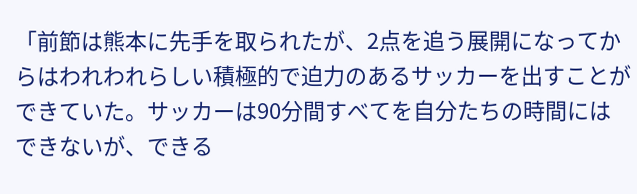「前節は熊本に先手を取られたが、2点を追う展開になってからはわれわれらしい積極的で迫力のあるサッカーを出すことができていた。サッカーは90分間すべてを自分たちの時間にはできないが、できる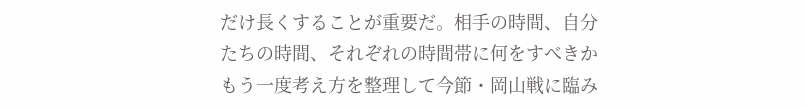だけ長くすることが重要だ。相手の時間、自分たちの時間、それぞれの時間帯に何をすべきかもう一度考え方を整理して今節・岡山戦に臨み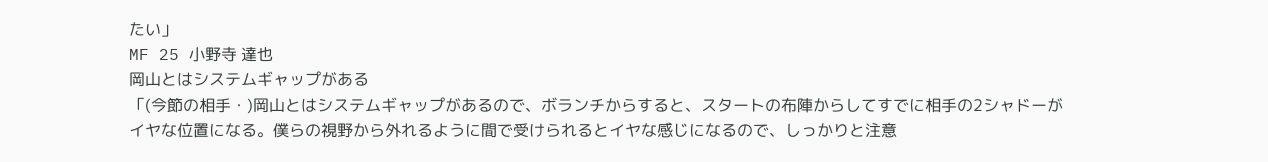たい」
MF 25 小野寺 達也
岡山とはシステムギャップがある
「(今節の相手・)岡山とはシステムギャップがあるので、ボランチからすると、スタートの布陣からしてすでに相手の2シャドーがイヤな位置になる。僕らの視野から外れるように間で受けられるとイヤな感じになるので、しっかりと注意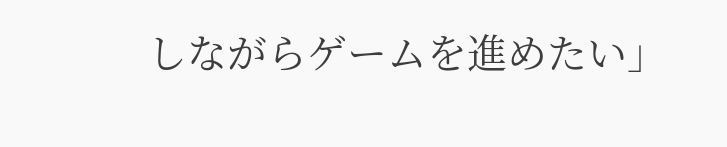しながらゲームを進めたい」